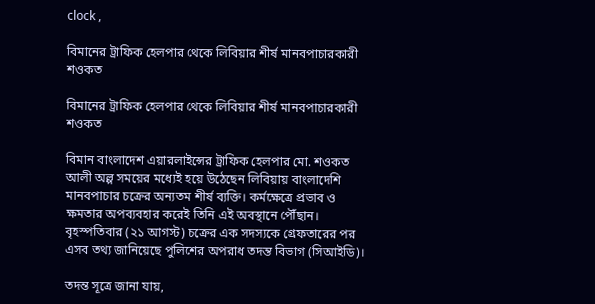clock ,

বিমানের ট্রাফিক হেলপার থেকে লিবিয়ার শীর্ষ মানবপাচারকারী শওকত

বিমানের ট্রাফিক হেলপার থেকে লিবিয়ার শীর্ষ মানবপাচারকারী শওকত

বিমান বাংলাদেশ এয়ারলাইন্সের ট্রাফিক হেলপার মো. শওকত আলী অল্প সময়ের মধ্যেই হয়ে উঠেছেন লিবিয়ায় বাংলাদেশি মানবপাচার চক্রের অন্যতম শীর্ষ ব্যক্তি। কর্মক্ষেত্রে প্রভাব ও ক্ষমতার অপব্যবহার করেই তিনি এই অবস্থানে পৌঁছান। বৃহস্পতিবার (২১ আগস্ট) চক্রের এক সদস্যকে গ্রেফতারের পর এসব তথ্য জানিয়েছে পুলিশের অপরাধ তদন্ত বিভাগ (সিআইডি)।

তদন্ত সূত্রে জানা যায়,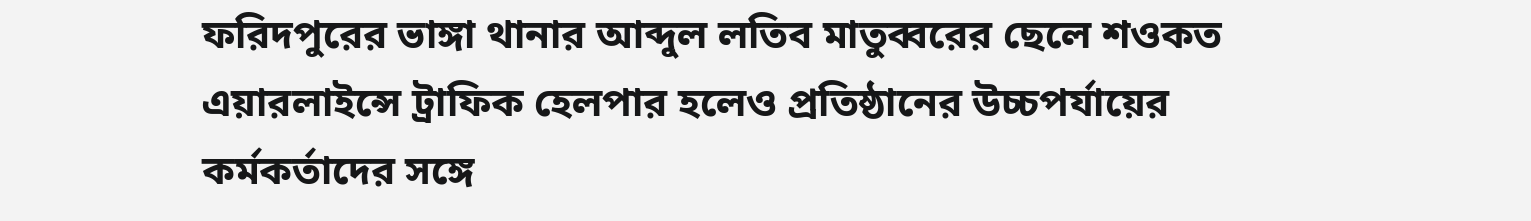ফরিদপুরের ভাঙ্গা থানার আব্দুল লতিব মাতুব্বরের ছেলে শওকত এয়ারলাইন্সে ট্রাফিক হেলপার হলেও প্রতিষ্ঠানের উচ্চপর্যায়ের কর্মকর্তাদের সঙ্গে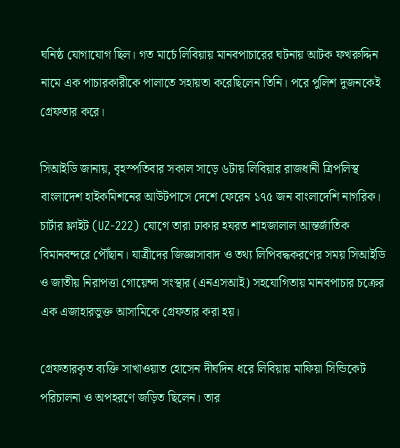ঘনিষ্ঠ যোগাযোগ ছিল। গত মার্চে লিবিয়ায় মানবপাচারের ঘটনায় আটক ফখরুদ্দিন নামে এক পাচারকারীকে পালাতে সহায়তা করেছিলেন তিনি। পরে পুলিশ দুজনকেই গ্রেফতার করে।

সিআইডি জানায়, বৃহস্পতিবার সকাল সাড়ে ৬টায় লিবিয়ার রাজধানী ত্রিপলিস্থ বাংলাদেশ হাইকমিশনের আউটপাসে দেশে ফেরেন ১৭৫ জন বাংলাদেশি নাগরিক। চার্টার ফ্লাইট (UZ-222) যোগে তারা ঢাকার হযরত শাহজালাল আন্তর্জাতিক বিমানবন্দরে পৌঁছান। যাত্রীদের জিজ্ঞাসাবাদ ও তথ্য লিপিবদ্ধকরণের সময় সিআইডি ও জাতীয় নিরাপত্তা গোয়েন্দা সংস্থার (এনএসআই) সহযোগিতায় মানবপাচার চক্রের এক এজাহারভুক্ত আসামিকে গ্রেফতার করা হয়।

গ্রেফতারকৃত ব্যক্তি সাখাওয়াত হোসেন দীর্ঘদিন ধরে লিবিয়ায় মাফিয়া সিন্ডিকেট পরিচালনা ও অপহরণে জড়িত ছিলেন। তার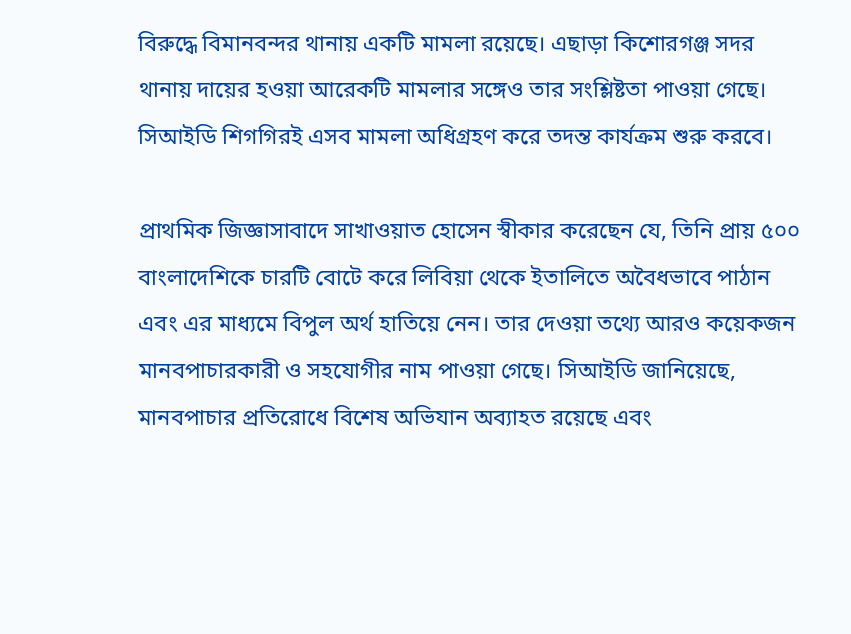বিরুদ্ধে বিমানবন্দর থানায় একটি মামলা রয়েছে। এছাড়া কিশোরগঞ্জ সদর থানায় দায়ের হওয়া আরেকটি মামলার সঙ্গেও তার সংশ্লিষ্টতা পাওয়া গেছে। সিআইডি শিগগিরই এসব মামলা অধিগ্রহণ করে তদন্ত কার্যক্রম শুরু করবে।

প্রাথমিক জিজ্ঞাসাবাদে সাখাওয়াত হোসেন স্বীকার করেছেন যে, তিনি প্রায় ৫০০ বাংলাদেশিকে চারটি বোটে করে লিবিয়া থেকে ইতালিতে অবৈধভাবে পাঠান এবং এর মাধ্যমে বিপুল অর্থ হাতিয়ে নেন। তার দেওয়া তথ্যে আরও কয়েকজন মানবপাচারকারী ও সহযোগীর নাম পাওয়া গেছে। সিআইডি জানিয়েছে, মানবপাচার প্রতিরোধে বিশেষ অভিযান অব্যাহত রয়েছে এবং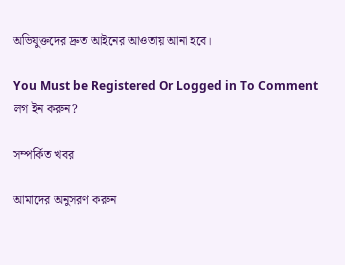অভিযুক্তদের দ্রুত আইনের আওতায় আনা হবে।

You Must be Registered Or Logged in To Comment লগ ইন করুন?

সম্পর্কিত খবর

আমাদের অনুসরণ করুন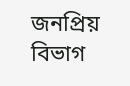জনপ্রিয় বিভাগ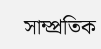সাম্প্রতিক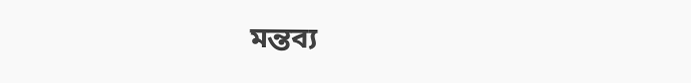মন্তব্য